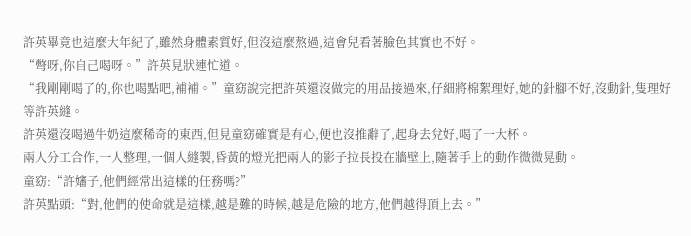許英畢竟也這麼大年紀了,雖然身體素質好,但沒這麼熬過,這會兒看著臉色其實也不好。
“彆呀,你自己喝呀。”許英見狀連忙道。
“我剛剛喝了的,你也喝點吧,補補。”童窈說完把許英還沒做完的用品接過來,仔細將棉絮理好,她的針腳不好,沒動針,隻理好等許英縫。
許英還沒喝過牛奶這麼稀奇的東西,但見童窈確實是有心,便也沒推辭了,起身去兌好,喝了一大杯。
兩人分工合作,一人整理,一個人縫製,昏黃的燈光把兩人的影子拉長投在牆壁上,隨著手上的動作微微晃動。
童窈:“許嬸子,他們經常出這樣的任務嗎?”
許英點頭:“對,他們的使命就是這樣,越是難的時候,越是危險的地方,他們越得頂上去。”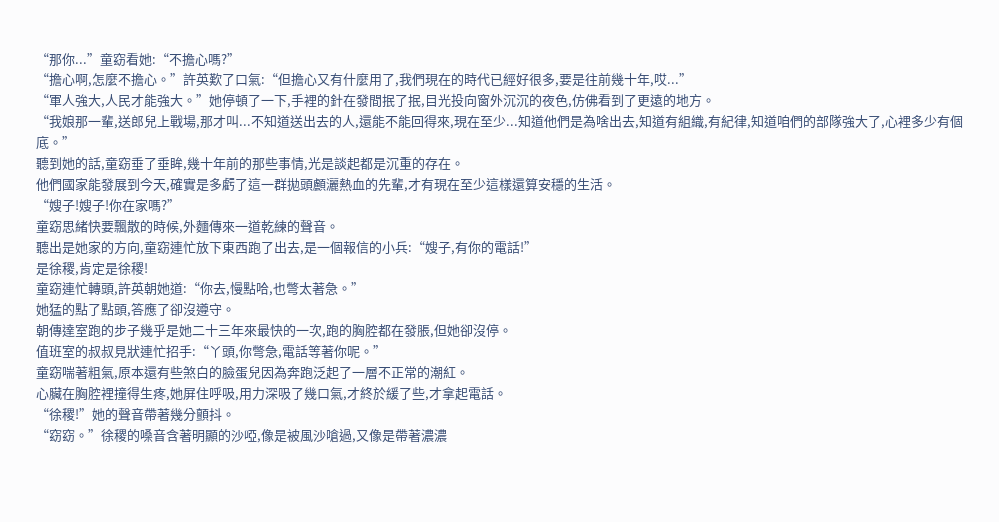“那你...”童窈看她:“不擔心嗎?”
“擔心啊,怎麼不擔心。”許英歎了口氣:“但擔心又有什麼用了,我們現在的時代已經好很多,要是往前幾十年,哎...”
“軍人強大,人民才能強大。”她停頓了一下,手裡的針在發間抿了抿,目光投向窗外沉沉的夜色,仿佛看到了更遠的地方。
“我娘那一輩,送郎兒上戰場,那才叫...不知道送出去的人,還能不能回得來,現在至少...知道他們是為啥出去,知道有組織,有紀律,知道咱們的部隊強大了,心裡多少有個底。”
聽到她的話,童窈垂了垂眸,幾十年前的那些事情,光是談起都是沉重的存在。
他們國家能發展到今天,確實是多虧了這一群拋頭顱灑熱血的先輩,才有現在至少這樣還算安穩的生活。
“嫂子!嫂子!你在家嗎?”
童窈思緒快要飄散的時候,外麵傳來一道乾練的聲音。
聽出是她家的方向,童窈連忙放下東西跑了出去,是一個報信的小兵:“嫂子,有你的電話!”
是徐稷,肯定是徐稷!
童窈連忙轉頭,許英朝她道:“你去,慢點哈,也彆太著急。”
她猛的點了點頭,答應了卻沒遵守。
朝傳達室跑的步子幾乎是她二十三年來最快的一次,跑的胸腔都在發脹,但她卻沒停。
值班室的叔叔見狀連忙招手:“丫頭,你彆急,電話等著你呢。”
童窈喘著粗氣,原本還有些煞白的臉蛋兒因為奔跑泛起了一層不正常的潮紅。
心臟在胸腔裡撞得生疼,她屏住呼吸,用力深吸了幾口氣,才終於緩了些,才拿起電話。
“徐稷!”她的聲音帶著幾分顫抖。
“窈窈。”徐稷的嗓音含著明顯的沙啞,像是被風沙嗆過,又像是帶著濃濃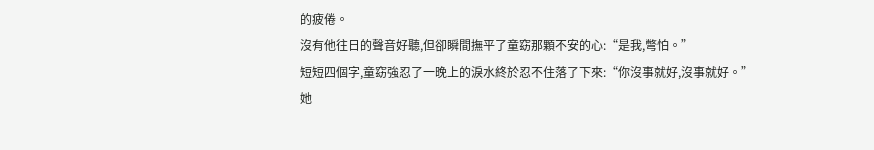的疲倦。
沒有他往日的聲音好聽,但卻瞬間撫平了童窈那顆不安的心:“是我,彆怕。”
短短四個字,童窈強忍了一晚上的淚水終於忍不住落了下來:“你沒事就好,沒事就好。”
她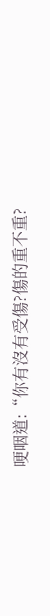哽咽道:“你有沒有受傷?傷的重不重?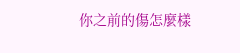你之前的傷怎麼樣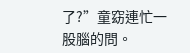了?”童窈連忙一股腦的問。